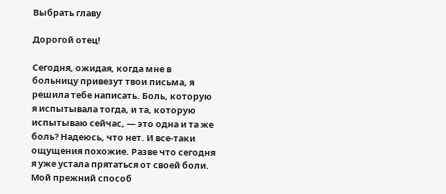Выбрать главу

Дорогой отец!

Сегодня, ожидая, когда мне в больницу привезут твои письма, я решила тебе написать. Боль, которую я испытывала тогда, и та, которую испытываю сейчас, — это одна и та же боль? Надеюсь, что нет. И все-таки ощущения похожие. Разве что сегодня я уже устала прятаться от своей боли. Мой прежний способ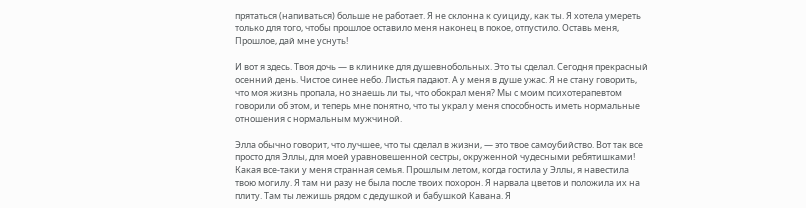прятаться (напиваться) больше не работает. Я не склонна к суициду, как ты. Я хотела умереть только для того, чтобы прошлое оставило меня наконец в покое, отпустило. Оставь меня, Прошлое, дай мне уснуть!

И вот я здесь. Твоя дочь — в клинике для душевнобольных. Это ты сделал. Сегодня прекрасный осенний день. Чистое синее небо. Листья падают. А у меня в душе ужас. Я не стану говорить, что моя жизнь пропала, но знаешь ли ты, что обокрал меня? Мы с моим психотерапевтом говорили об этом, и теперь мне понятно, что ты украл у меня способность иметь нормальные отношения с нормальным мужчиной.

Элла обычно говорит, что лучшее, что ты сделал в жизни, — это твое самоубийство. Вот так все просто для Эллы, для моей уравновешенной сестры, окруженной чудесными ребятишками! Какая все-таки у меня странная семья. Прошлым летом, когда гостила у Эллы, я навестила твою могилу. Я там ни разу не была после твоих похорон. Я нарвала цветов и положила их на плиту. Там ты лежишь рядом с дедушкой и бабушкой Кавана. Я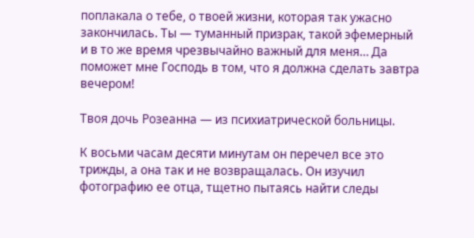поплакала о тебе, о твоей жизни, которая так ужасно закончилась. Ты — туманный призрак, такой эфемерный и в то же время чрезвычайно важный для меня… Да поможет мне Господь в том, что я должна сделать завтра вечером!

Твоя дочь Розеанна — из психиатрической больницы.

К восьми часам десяти минутам он перечел все это трижды, а она так и не возвращалась. Он изучил фотографию ее отца, тщетно пытаясь найти следы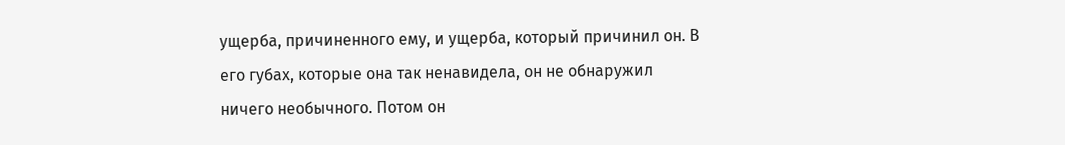ущерба, причиненного ему, и ущерба, который причинил он. В его губах, которые она так ненавидела, он не обнаружил ничего необычного. Потом он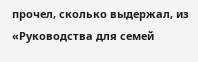прочел, сколько выдержал, из «Руководства для семей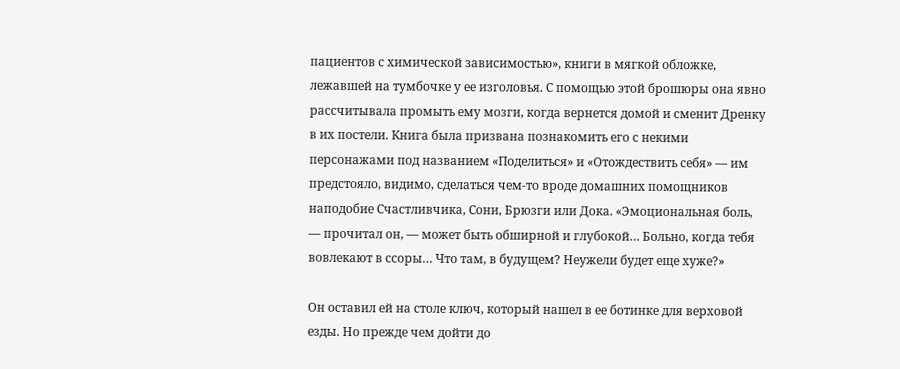пациентов с химической зависимостью», книги в мягкой обложке, лежавшей на тумбочке у ее изголовья. С помощью этой брошюры она явно рассчитывала промыть ему мозги, когда вернется домой и сменит Дренку в их постели. Книга была призвана познакомить его с некими персонажами под названием «Поделиться» и «Отождествить себя» — им предстояло, видимо, сделаться чем-то вроде домашних помощников наподобие Счастливчика, Сони, Брюзги или Дока. «Эмоциональная боль, — прочитал он, — может быть обширной и глубокой… Больно, когда тебя вовлекают в ссоры… Что там, в будущем? Неужели будет еще хуже?»

Он оставил ей на столе ключ, который нашел в ее ботинке для верховой езды. Но прежде чем дойти до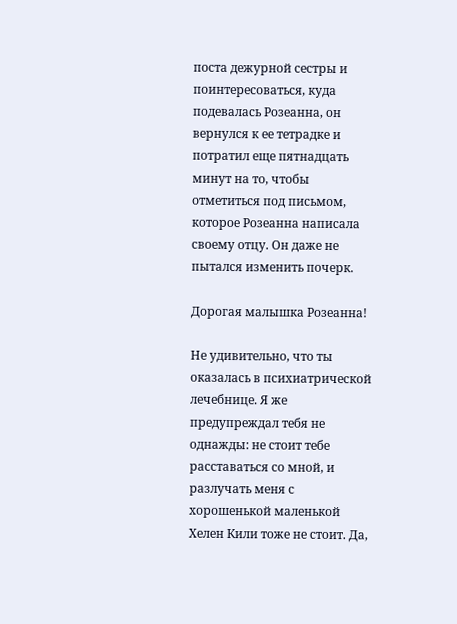поста дежурной сестры и поинтересоваться, куда подевалась Розеанна, он вернулся к ее тетрадке и потратил еще пятнадцать минут на то, чтобы отметиться под письмом, которое Розеанна написала своему отцу. Он даже не пытался изменить почерк.

Дорогая малышка Розеанна!

Не удивительно, что ты оказалась в психиатрической лечебнице. Я же предупреждал тебя не однажды: не стоит тебе расставаться со мной, и разлучать меня с хорошенькой маленькой Хелен Кили тоже не стоит. Да,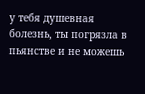у тебя душевная болезнь, ты погрязла в пьянстве и не можешь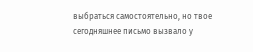выбраться самостоятельно, но твое сегодняшнее письмо вызвало у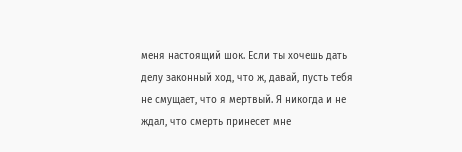меня настоящий шок. Если ты хочешь дать делу законный ход, что ж, давай, пусть тебя не смущает, что я мертвый. Я никогда и не ждал, что смерть принесет мне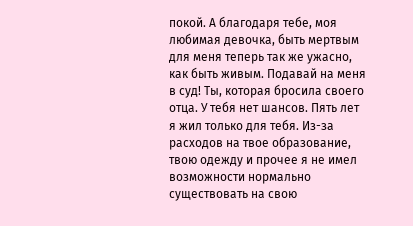покой. А благодаря тебе, моя любимая девочка, быть мертвым для меня теперь так же ужасно, как быть живым. Подавай на меня в суд! Ты, которая бросила своего отца. У тебя нет шансов. Пять лет я жил только для тебя. Из-за расходов на твое образование, твою одежду и прочее я не имел возможности нормально существовать на свою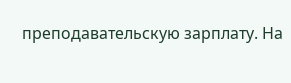преподавательскую зарплату. На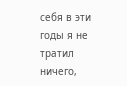себя в эти годы я не тратил ничего,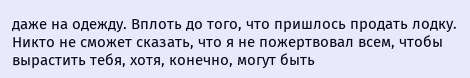даже на одежду. Вплоть до того, что пришлось продать лодку. Никто не сможет сказать, что я не пожертвовал всем, чтобы вырастить тебя, хотя, конечно, могут быть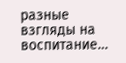разные взгляды на воспитание…